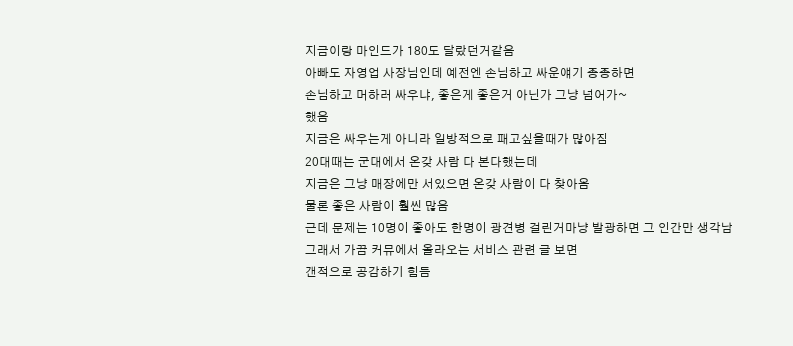지금이랑 마인드가 180도 달랐던거같음
아빠도 자영업 사장님인데 예전엔 손님하고 싸운얘기 종종하면
손님하고 머하러 싸우냐, 좋은게 좋은거 아닌가 그냥 넘어가~
했음
지금은 싸우는게 아니라 일방적으로 패고싶을때가 많아짐
20대때는 군대에서 온갖 사람 다 본다했는데
지금은 그냥 매장에만 서있으면 온갖 사람이 다 찾아옴
물론 좋은 사람이 훨씬 많음
근데 문제는 10명이 좋아도 한명이 광견병 걸린거마냥 발광하면 그 인간만 생각남
그래서 가끔 커뮤에서 올라오는 서비스 관련 글 보면
갠적으로 공감하기 힘듬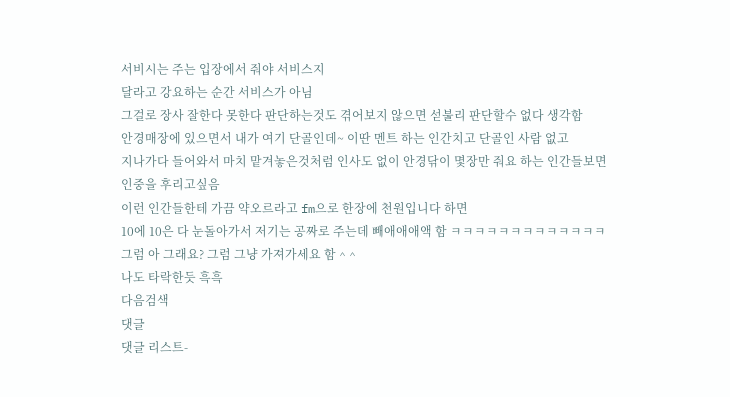서비시는 주는 입장에서 줘야 서비스지
달라고 강요하는 순간 서비스가 아님
그걸로 장사 잘한다 못한다 판단하는것도 겪어보지 않으면 섣불리 판단할수 없다 생각함
안경매장에 있으면서 내가 여기 단골인데~ 이딴 멘트 하는 인간치고 단골인 사람 없고
지나가다 들어와서 마치 맡겨놓은것처럼 인사도 없이 안경닦이 몇장만 줘요 하는 인간들보면
인중을 후리고싶음
이런 인간들한테 가끔 약오르라고 fm으로 한장에 천원입니다 하면
10에 10은 다 눈돌아가서 저기는 공짜로 주는데 빼애애애액 함 ㅋㅋㅋㅋㅋㅋㅋㅋㅋㅋㅋㅋㅋ
그럼 아 그래요? 그럼 그냥 가져가세요 함 ^ ^
나도 타락한듯 흑흑
다음검색
댓글
댓글 리스트-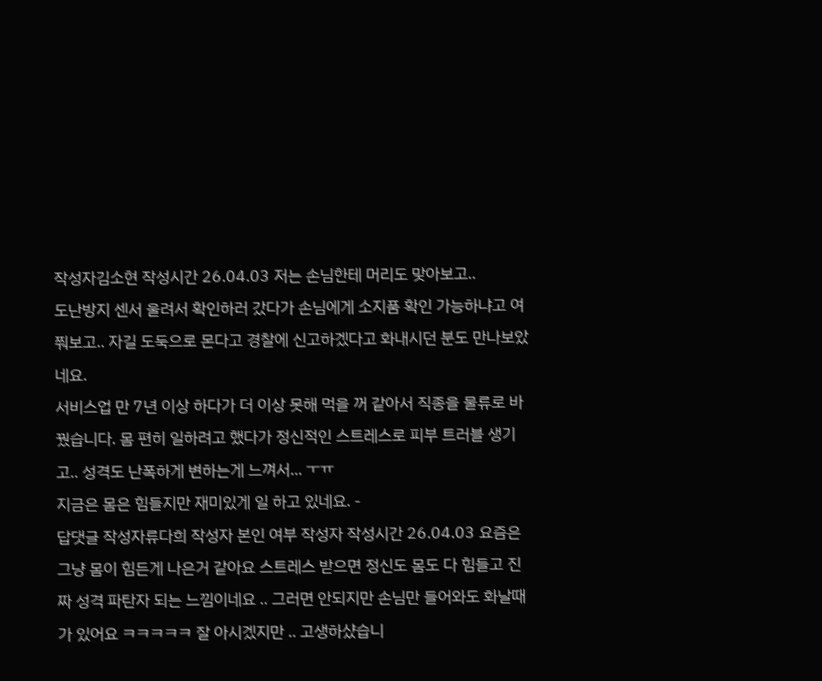작성자김소현 작성시간 26.04.03 저는 손님한테 머리도 맞아보고..
도난방지 센서 울려서 확인하러 갔다가 손님에게 소지품 확인 가능하냐고 여쭤보고.. 자길 도둑으로 몬다고 경찰에 신고하겠다고 화내시던 분도 만나보았네요.
서비스업 만 7년 이상 하다가 더 이상 못해 먹을 꺼 같아서 직종을 물류로 바꿨습니다. 몸 편히 일하려고 했다가 정신적인 스트레스로 피부 트러블 생기고.. 성격도 난폭하게 변하는게 느껴서... ㅜㅠ
지금은 몸은 힘들지만 재미있게 일 하고 있네요. -
답댓글 작성자류다희 작성자 본인 여부 작성자 작성시간 26.04.03 요즘은 그냥 몸이 힘든게 나은거 같아요 스트레스 받으면 정신도 몸도 다 힘들고 진짜 성격 파탄자 되는 느낌이네요 .. 그러면 안되지만 손님만 들어와도 화날때가 있어요 ㅋㅋㅋㅋㅋ 잘 아시겠지만 .. 고생하샸습니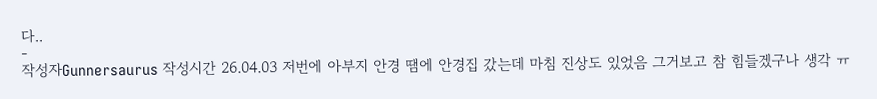다..
-
작성자Gunnersaurus 작성시간 26.04.03 저번에 아부지 안경 땜에 안경집 갔는데 마침 진상도 있었음 그거보고 참 힘들겠구나 생각 ㅠ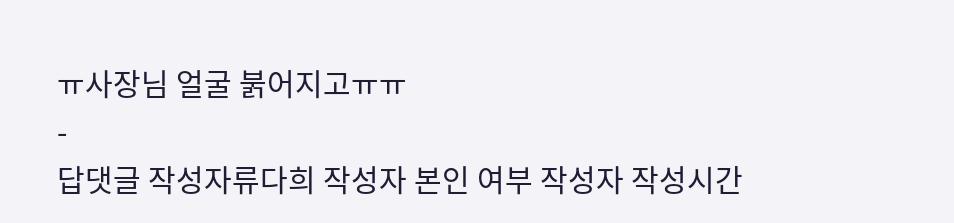ㅠ사장님 얼굴 붉어지고ㅠㅠ
-
답댓글 작성자류다희 작성자 본인 여부 작성자 작성시간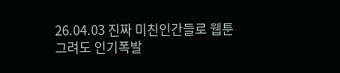26.04.03 진짜 미친인간들로 웹툰 그려도 인기폭발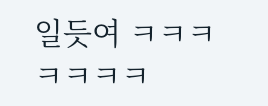일듯여 ㅋㅋㅋㅋㅋㅋㅋ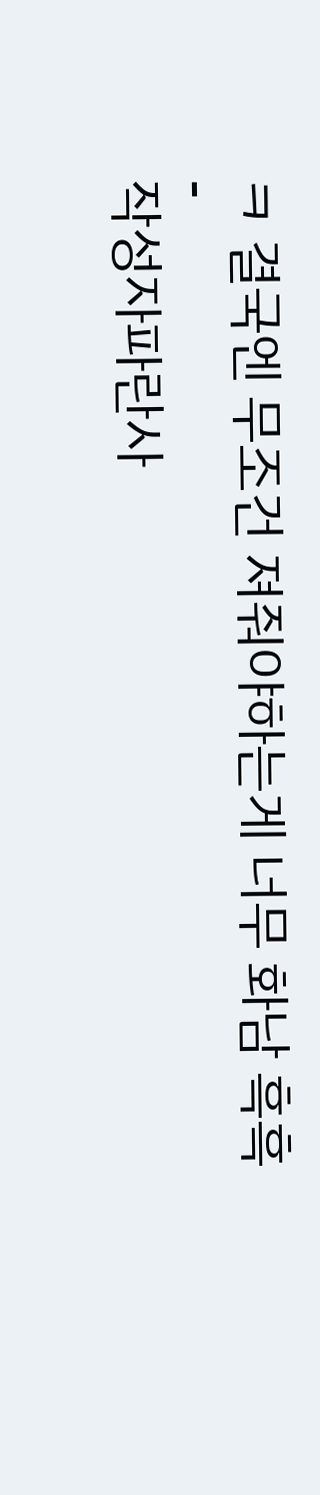ㅋ 결국엔 무조건 져줘야하는게 너무 화남 흑흑
-
작성자파란사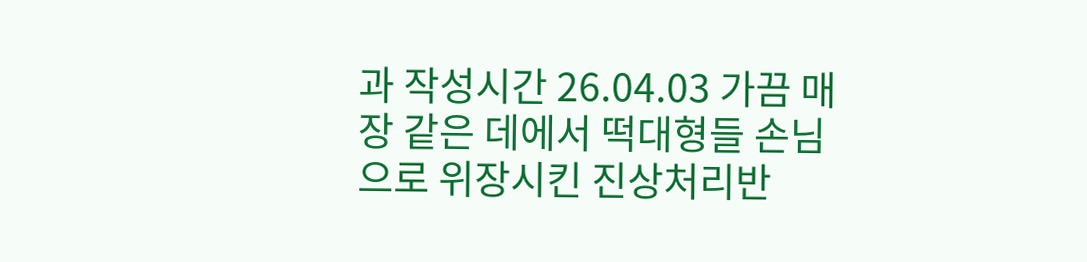과 작성시간 26.04.03 가끔 매장 같은 데에서 떡대형들 손님으로 위장시킨 진상처리반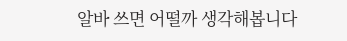알바 쓰면 어떨까 생각해봅니다